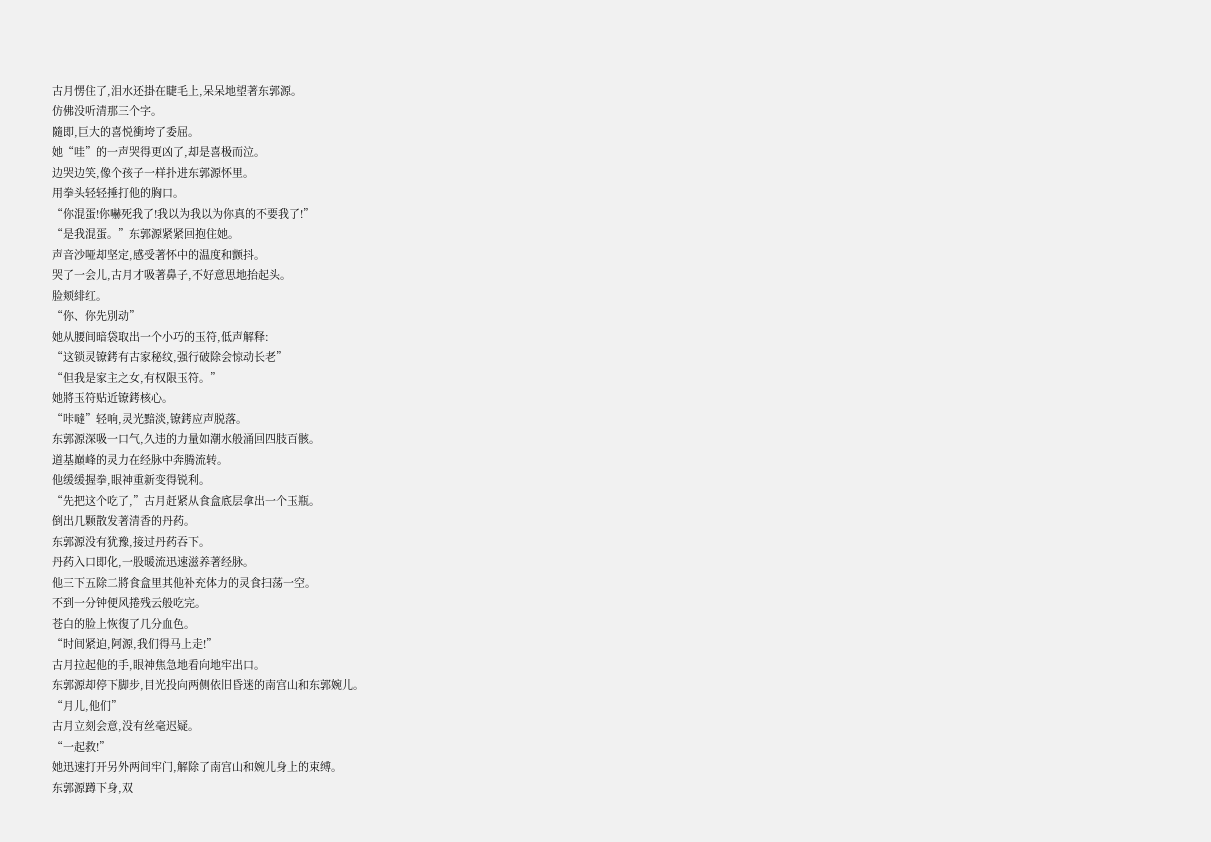古月愣住了,泪水还掛在睫毛上,呆呆地望著东郭源。
仿佛没听清那三个字。
隨即,巨大的喜悦衝垮了委屈。
她“哇”的一声哭得更凶了,却是喜极而泣。
边哭边笑,像个孩子一样扑进东郭源怀里。
用拳头轻轻捶打他的胸口。
“你混蛋!你嚇死我了!我以为我以为你真的不要我了!”
“是我混蛋。”东郭源紧紧回抱住她。
声音沙哑却坚定,感受著怀中的温度和颤抖。
哭了一会儿,古月才吸著鼻子,不好意思地抬起头。
脸颊緋红。
“你、你先別动”
她从腰间暗袋取出一个小巧的玉符,低声解释:
“这锁灵镣銬有古家秘纹,强行破除会惊动长老”
“但我是家主之女,有权限玉符。”
她將玉符贴近镣銬核心。
“咔噠”轻响,灵光黯淡,镣銬应声脱落。
东郭源深吸一口气,久违的力量如潮水般涌回四肢百骸。
道基巔峰的灵力在经脉中奔腾流转。
他缓缓握拳,眼神重新变得锐利。
“先把这个吃了,”古月赶紧从食盒底层拿出一个玉瓶。
倒出几颗散发著清香的丹药。
东郭源没有犹豫,接过丹药吞下。
丹药入口即化,一股暖流迅速滋养著经脉。
他三下五除二將食盒里其他补充体力的灵食扫荡一空。
不到一分钟便风捲残云般吃完。
苍白的脸上恢復了几分血色。
“时间紧迫,阿源,我们得马上走!”
古月拉起他的手,眼神焦急地看向地牢出口。
东郭源却停下脚步,目光投向两侧依旧昏迷的南宫山和东郭婉儿。
“月儿,他们”
古月立刻会意,没有丝毫迟疑。
“一起救!”
她迅速打开另外两间牢门,解除了南宫山和婉儿身上的束缚。
东郭源蹲下身,双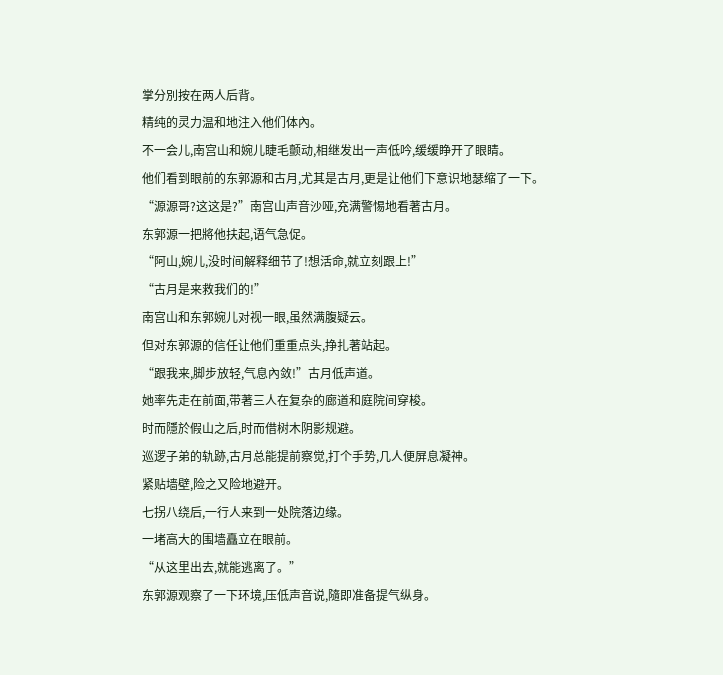掌分別按在两人后背。
精纯的灵力温和地注入他们体內。
不一会儿,南宫山和婉儿睫毛颤动,相继发出一声低吟,缓缓睁开了眼睛。
他们看到眼前的东郭源和古月,尤其是古月,更是让他们下意识地瑟缩了一下。
“源源哥?这这是?”南宫山声音沙哑,充满警惕地看著古月。
东郭源一把將他扶起,语气急促。
“阿山,婉儿,没时间解释细节了!想活命,就立刻跟上!”
“古月是来救我们的!”
南宫山和东郭婉儿对视一眼,虽然满腹疑云。
但对东郭源的信任让他们重重点头,挣扎著站起。
“跟我来,脚步放轻,气息內敛!”古月低声道。
她率先走在前面,带著三人在复杂的廊道和庭院间穿梭。
时而隱於假山之后,时而借树木阴影规避。
巡逻子弟的轨跡,古月总能提前察觉,打个手势,几人便屏息凝神。
紧贴墙壁,险之又险地避开。
七拐八绕后,一行人来到一处院落边缘。
一堵高大的围墙矗立在眼前。
“从这里出去,就能逃离了。”
东郭源观察了一下环境,压低声音说,隨即准备提气纵身。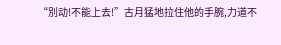“別动!不能上去!”古月猛地拉住他的手腕,力道不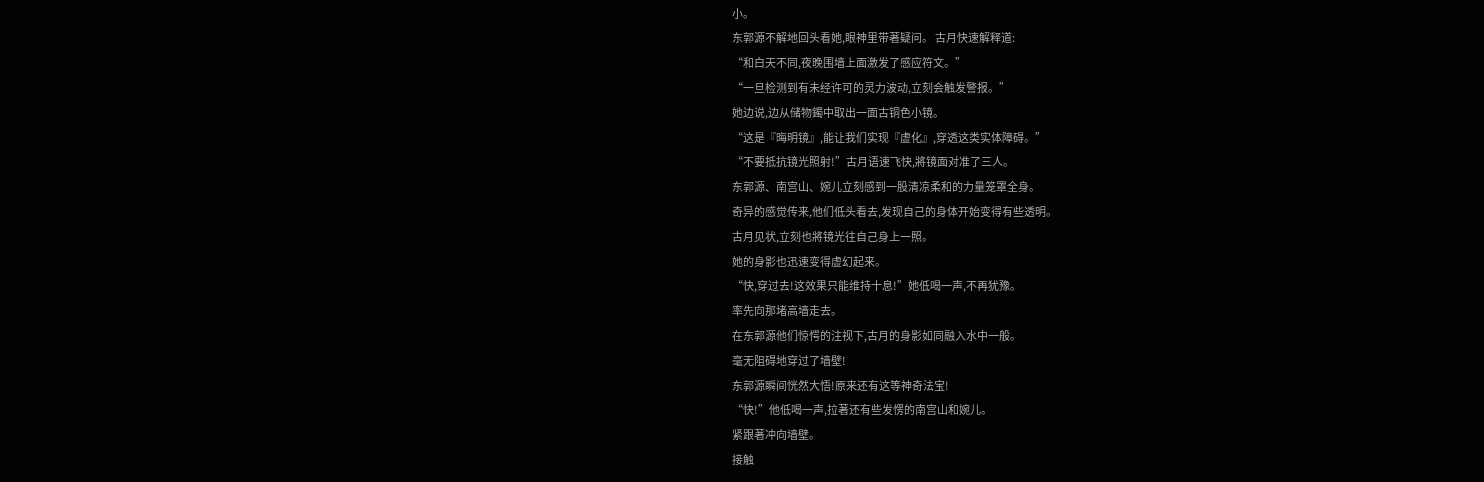小。
东郭源不解地回头看她,眼神里带著疑问。 古月快速解释道:
“和白天不同,夜晚围墙上面激发了感应符文。”
“一旦检测到有未经许可的灵力波动,立刻会触发警报。”
她边说,边从储物鐲中取出一面古铜色小镜。
“这是『晦明镜』,能让我们实现『虚化』,穿透这类实体障碍。”
“不要抵抗镜光照射!”古月语速飞快,將镜面对准了三人。
东郭源、南宫山、婉儿立刻感到一股清凉柔和的力量笼罩全身。
奇异的感觉传来,他们低头看去,发现自己的身体开始变得有些透明。
古月见状,立刻也將镜光往自己身上一照。
她的身影也迅速变得虚幻起来。
“快,穿过去!这效果只能维持十息!”她低喝一声,不再犹豫。
率先向那堵高墙走去。
在东郭源他们惊愕的注视下,古月的身影如同融入水中一般。
毫无阻碍地穿过了墙壁!
东郭源瞬间恍然大悟!原来还有这等神奇法宝!
“快!”他低喝一声,拉著还有些发愣的南宫山和婉儿。
紧跟著冲向墙壁。
接触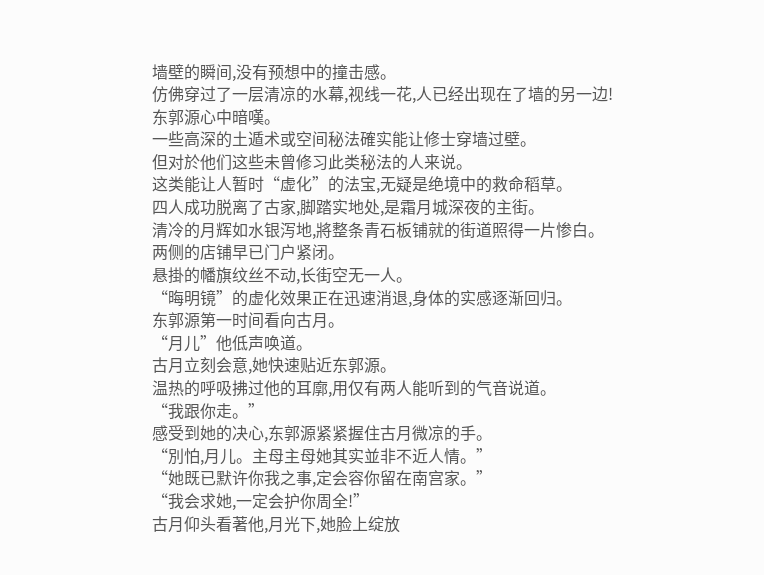墙壁的瞬间,没有预想中的撞击感。
仿佛穿过了一层清凉的水幕,视线一花,人已经出现在了墙的另一边!
东郭源心中暗嘆。
一些高深的土遁术或空间秘法確实能让修士穿墙过壁。
但对於他们这些未曾修习此类秘法的人来说。
这类能让人暂时“虚化”的法宝,无疑是绝境中的救命稻草。
四人成功脱离了古家,脚踏实地处,是霜月城深夜的主街。
清冷的月辉如水银泻地,將整条青石板铺就的街道照得一片惨白。
两侧的店铺早已门户紧闭。
悬掛的幡旗纹丝不动,长街空无一人。
“晦明镜”的虚化效果正在迅速消退,身体的实感逐渐回归。
东郭源第一时间看向古月。
“月儿”他低声唤道。
古月立刻会意,她快速贴近东郭源。
温热的呼吸拂过他的耳廓,用仅有两人能听到的气音说道。
“我跟你走。”
感受到她的决心,东郭源紧紧握住古月微凉的手。
“別怕,月儿。主母主母她其实並非不近人情。”
“她既已默许你我之事,定会容你留在南宫家。”
“我会求她,一定会护你周全!”
古月仰头看著他,月光下,她脸上绽放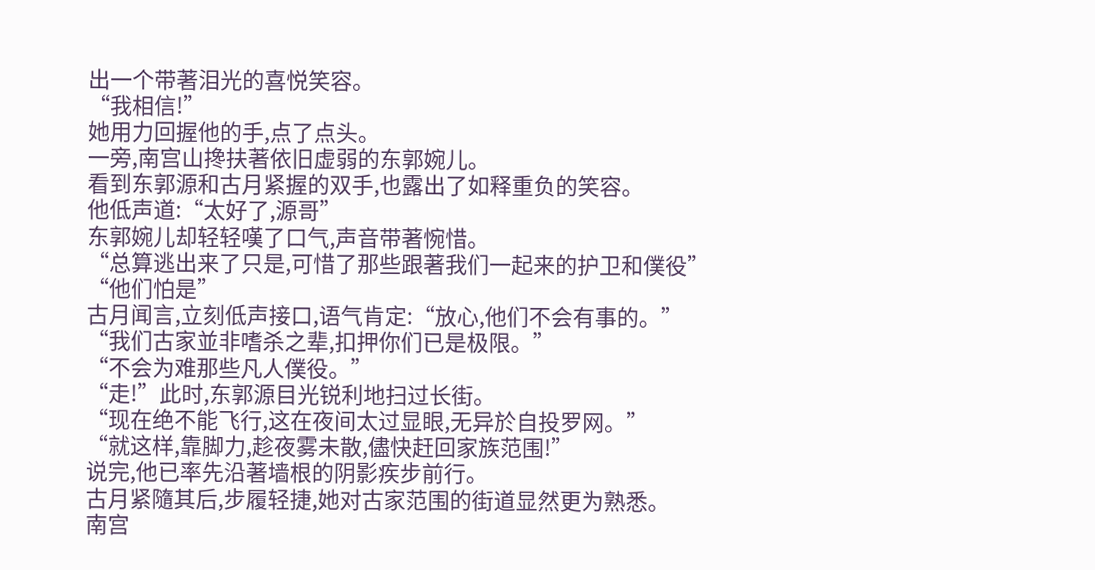出一个带著泪光的喜悦笑容。
“我相信!”
她用力回握他的手,点了点头。
一旁,南宫山搀扶著依旧虚弱的东郭婉儿。
看到东郭源和古月紧握的双手,也露出了如释重负的笑容。
他低声道:“太好了,源哥”
东郭婉儿却轻轻嘆了口气,声音带著惋惜。
“总算逃出来了只是,可惜了那些跟著我们一起来的护卫和僕役”
“他们怕是”
古月闻言,立刻低声接口,语气肯定:“放心,他们不会有事的。”
“我们古家並非嗜杀之辈,扣押你们已是极限。”
“不会为难那些凡人僕役。”
“走!”此时,东郭源目光锐利地扫过长街。
“现在绝不能飞行,这在夜间太过显眼,无异於自投罗网。”
“就这样,靠脚力,趁夜雾未散,儘快赶回家族范围!”
说完,他已率先沿著墙根的阴影疾步前行。
古月紧隨其后,步履轻捷,她对古家范围的街道显然更为熟悉。
南宫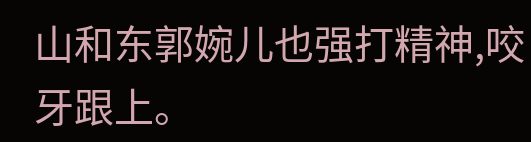山和东郭婉儿也强打精神,咬牙跟上。